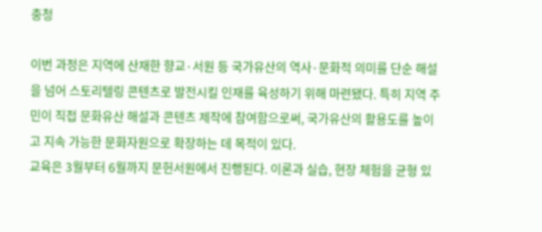충청

이번 과정은 지역에 산재한 향교·서원 등 국가유산의 역사·문화적 의미를 단순 해설을 넘어 스토리텔링 콘텐츠로 발전시킬 인재를 육성하기 위해 마련됐다. 특히 지역 주민이 직접 문화유산 해설과 콘텐츠 제작에 참여함으로써, 국가유산의 활용도를 높이고 지속 가능한 문화자원으로 확장하는 데 목적이 있다.
교육은 3월부터 6월까지 문헌서원에서 진행된다. 이론과 실습, 현장 체험을 균형 있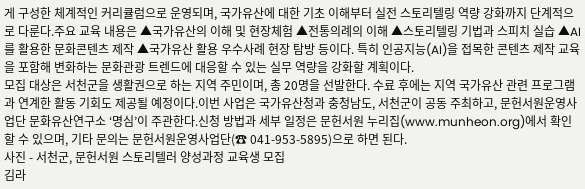게 구성한 체계적인 커리큘럼으로 운영되며, 국가유산에 대한 기초 이해부터 실전 스토리텔링 역량 강화까지 단계적으로 다룬다.주요 교육 내용은 ▲국가유산의 이해 및 현장체험 ▲전통의례의 이해 ▲스토리텔링 기법과 스피치 실습 ▲AI를 활용한 문화콘텐츠 제작 ▲국가유산 활용 우수사례 현장 탐방 등이다. 특히 인공지능(AI)을 접목한 콘텐츠 제작 교육을 포함해 변화하는 문화관광 트렌드에 대응할 수 있는 실무 역량을 강화할 계획이다.
모집 대상은 서천군을 생활권으로 하는 지역 주민이며, 총 20명을 선발한다. 수료 후에는 지역 국가유산 관련 프로그램과 연계한 활동 기회도 제공될 예정이다.이번 사업은 국가유산청과 충청남도, 서천군이 공동 주최하고, 문헌서원운영사업단 문화유산연구소 ‘명심’이 주관한다.신청 방법과 세부 일정은 문헌서원 누리집(www.munheon.org)에서 확인할 수 있으며, 기타 문의는 문헌서원운영사업단(☎ 041-953-5895)으로 하면 된다.
사진 - 서천군, 문헌서원 스토리텔러 양성과정 교육생 모집
김라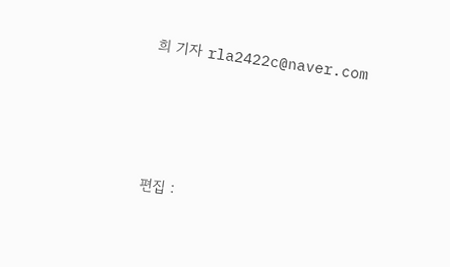희 기자 rla2422c@naver.com






편집 :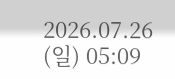2026.07.26 (일) 05:09